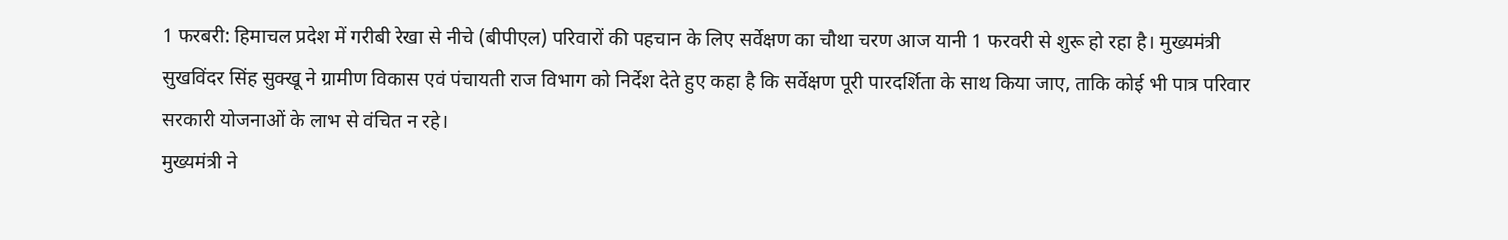1 फरबरी: हिमाचल प्रदेश में गरीबी रेखा से नीचे (बीपीएल) परिवारों की पहचान के लिए सर्वेक्षण का चौथा चरण आज यानी 1 फरवरी से शुरू हो रहा है। मुख्यमंत्री सुखविंदर सिंह सुक्खू ने ग्रामीण विकास एवं पंचायती राज विभाग को निर्देश देते हुए कहा है कि सर्वेक्षण पूरी पारदर्शिता के साथ किया जाए, ताकि कोई भी पात्र परिवार सरकारी योजनाओं के लाभ से वंचित न रहे।
मुख्यमंत्री ने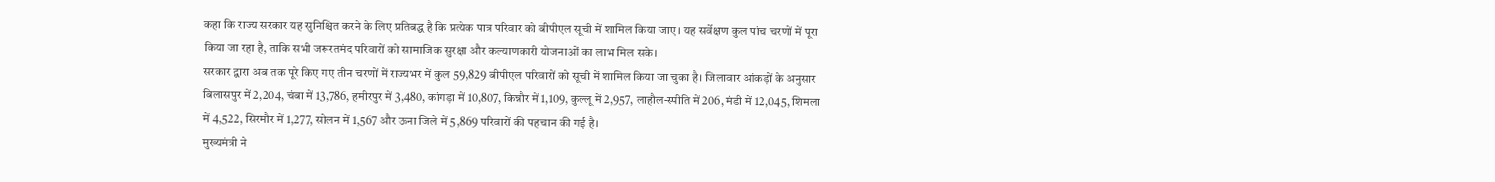कहा कि राज्य सरकार यह सुनिश्चित करने के लिए प्रतिबद्ध है कि प्रत्येक पात्र परिवार को बीपीएल सूची में शामिल किया जाए। यह सर्वेक्षण कुल पांच चरणों में पूरा किया जा रहा है, ताकि सभी जरूरतमंद परिवारों को सामाजिक सुरक्षा और कल्याणकारी योजनाओं का लाभ मिल सके।
सरकार द्वारा अब तक पूरे किए गए तीन चरणों में राज्यभर में कुल 59,829 बीपीएल परिवारों को सूची में शामिल किया जा चुका है। जिलावार आंकड़ों के अनुसार बिलासपुर में 2,204, चंबा में 13,786, हमीरपुर में 3,480, कांगड़ा में 10,807, किन्नौर में 1,109, कुल्लू में 2,957, लाहौल-स्पीति में 206, मंडी में 12,045, शिमला में 4,522, सिरमौर में 1,277, सोलन में 1,567 और ऊना जिले में 5,869 परिवारों की पहचान की गई है।
मुख्यमंत्री ने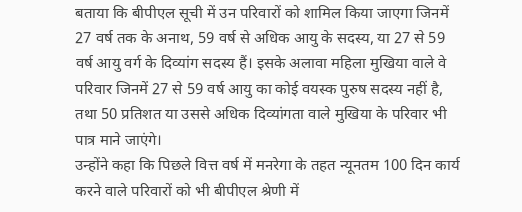बताया कि बीपीएल सूची में उन परिवारों को शामिल किया जाएगा जिनमें 27 वर्ष तक के अनाथ, 59 वर्ष से अधिक आयु के सदस्य, या 27 से 59 वर्ष आयु वर्ग के दिव्यांग सदस्य हैं। इसके अलावा महिला मुखिया वाले वे परिवार जिनमें 27 से 59 वर्ष आयु का कोई वयस्क पुरुष सदस्य नहीं है, तथा 50 प्रतिशत या उससे अधिक दिव्यांगता वाले मुखिया के परिवार भी पात्र माने जाएंगे।
उन्होंने कहा कि पिछले वित्त वर्ष में मनरेगा के तहत न्यूनतम 100 दिन कार्य करने वाले परिवारों को भी बीपीएल श्रेणी में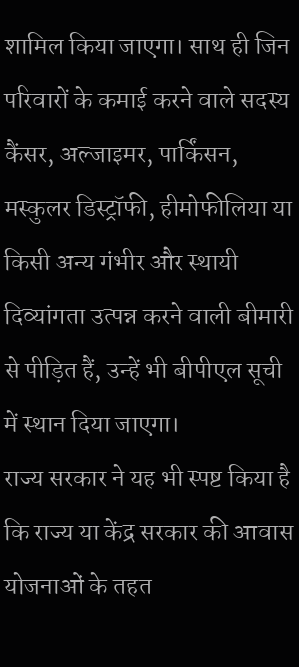शामिल किया जाएगा। साथ ही जिन परिवारों के कमाई करने वाले सदस्य कैंसर, अल्जाइमर, पार्किंसन, मस्कुलर डिस्ट्रॉफी, हीमोफीलिया या किसी अन्य गंभीर और स्थायी दिव्यांगता उत्पन्न करने वाली बीमारी से पीड़ित हैं, उन्हें भी बीपीएल सूची में स्थान दिया जाएगा।
राज्य सरकार ने यह भी स्पष्ट किया है कि राज्य या केंद्र सरकार की आवास योजनाओं के तहत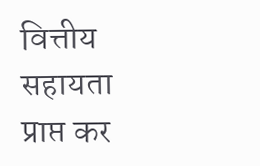वित्तीय सहायता प्राप्त कर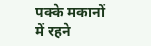पक्के मकानों में रहने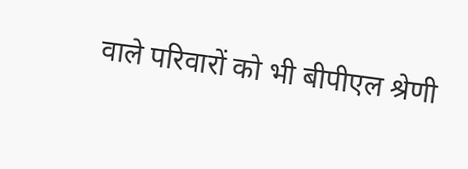वाले परिवारों को भी बीपीएल श्रेणी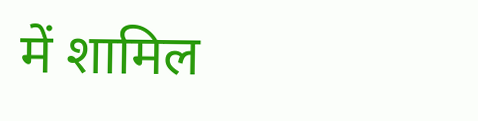में शामिल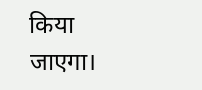किया जाएगा।